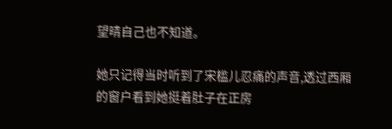望晴自己也不知道。

她只记得当时听到了宋槛儿忍痛的声音,透过西厢的窗户看到她挺着肚子在正房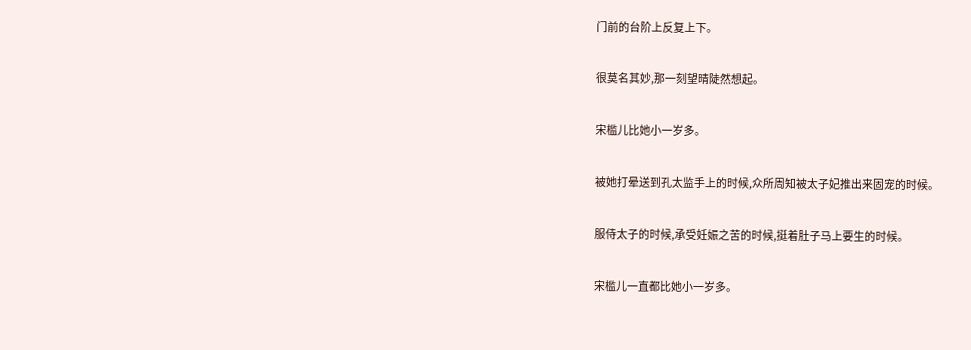门前的台阶上反复上下。

很莫名其妙,那一刻望晴陡然想起。

宋槛儿比她小一岁多。

被她打晕送到孔太监手上的时候,众所周知被太子妃推出来固宠的时候。

服侍太子的时候,承受妊娠之苦的时候,挺着肚子马上要生的时候。

宋槛儿一直都比她小一岁多。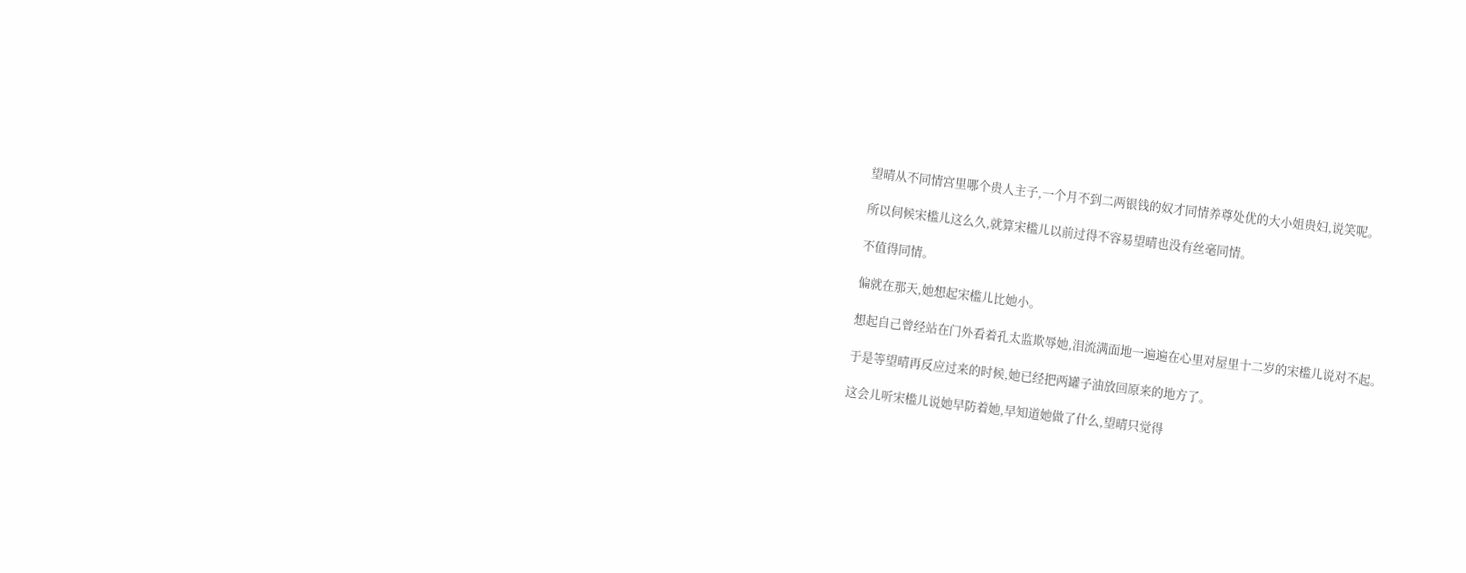望晴从不同情宫里哪个贵人主子,一个月不到二两银钱的奴才同情养尊处优的大小姐贵妇,说笑呢。

所以伺候宋槛儿这么久,就算宋槛儿以前过得不容易望晴也没有丝毫同情。

不值得同情。

偏就在那天,她想起宋槛儿比她小。

想起自己曾经站在门外看着孔太监欺辱她,泪流满面地一遍遍在心里对屋里十二岁的宋槛儿说对不起。

于是等望晴再反应过来的时候,她已经把两罐子油放回原来的地方了。

这会儿听宋槛儿说她早防着她,早知道她做了什么,望晴只觉得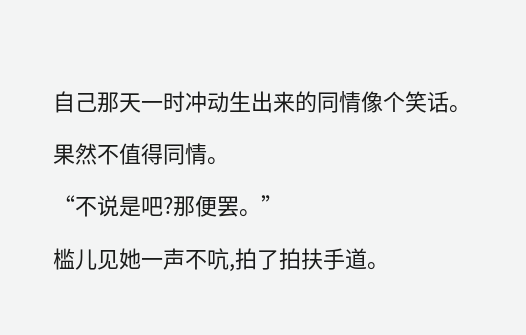自己那天一时冲动生出来的同情像个笑话。

果然不值得同情。

“不说是吧?那便罢。”

槛儿见她一声不吭,拍了拍扶手道。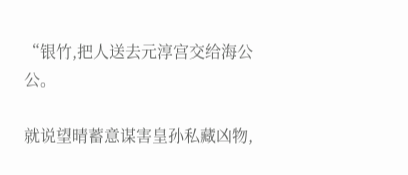“银竹,把人送去元淳宫交给海公公。

就说望晴蓄意谋害皇孙私藏凶物,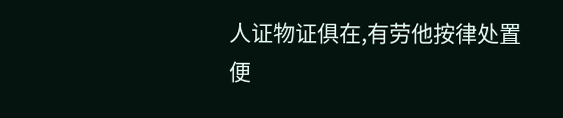人证物证俱在,有劳他按律处置便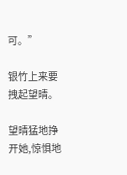可。”

银竹上来要拽起望晴。

望晴猛地挣开她,惊惧地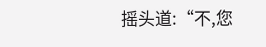摇头道:“不,您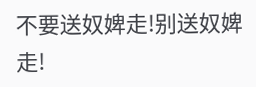不要送奴婢走!别送奴婢走!